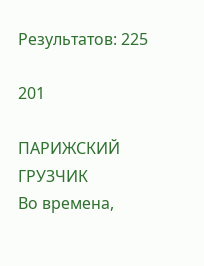Результатов: 225

201

ПАРИЖСКИЙ ГРУЗЧИК
Во времена,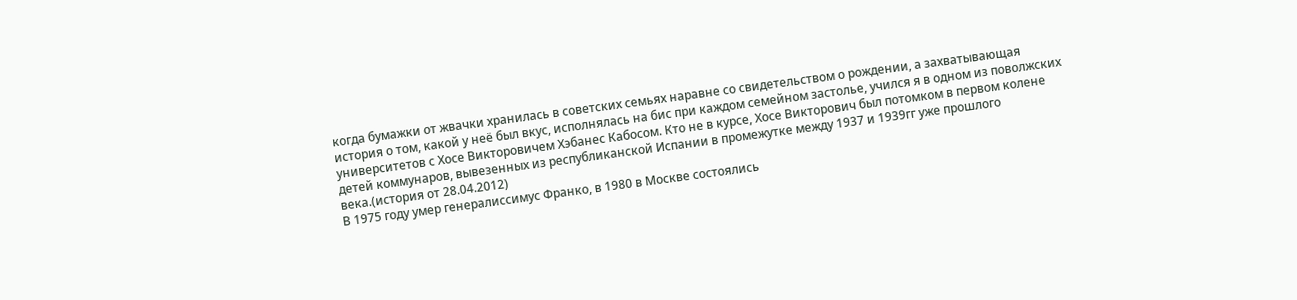когда бумажки от жвачки хранилась в советских семьях наравне со свидетельством о рождении, а захватывающая история о том, какой у неё был вкус, исполнялась на бис при каждом семейном застолье, учился я в одном из поволжских университетов с Хосе Викторовичем Хэбанес Кабосом. Кто не в курсе, Хосе Викторович был потомком в первом колене детей коммунаров, вывезенных из республиканской Испании в промежутке между 1937 и 1939гг уже прошлого века.(история от 28.04.2012)
В 1975 году умер генералиссимус Франко, в 1980 в Москве состоялись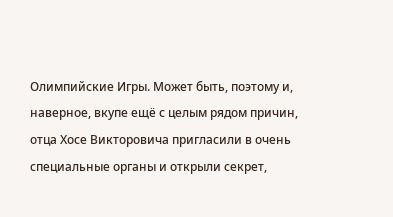Олимпийские Игры. Может быть, поэтому и, наверное, вкупе ещё с целым рядом причин, отца Хосе Викторовича пригласили в очень специальные органы и открыли секрет,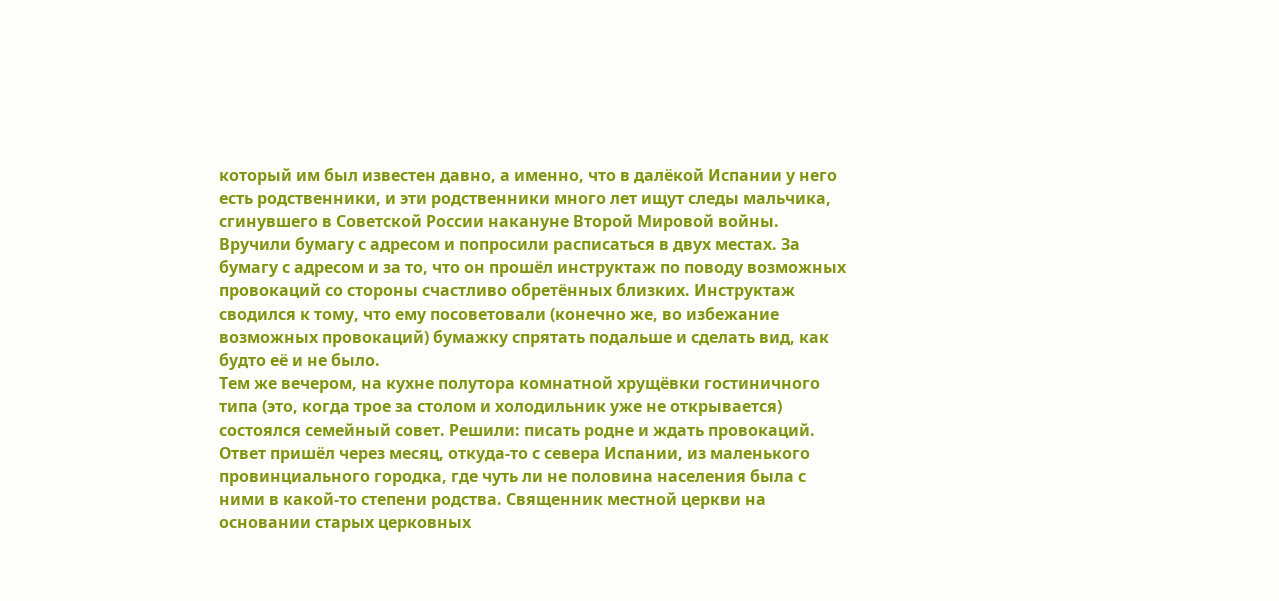который им был известен давно, а именно, что в далёкой Испании у него есть родственники, и эти родственники много лет ищут следы мальчика, сгинувшего в Советской России накануне Второй Мировой войны. Вручили бумагу с адресом и попросили расписаться в двух местах. За бумагу с адресом и за то, что он прошёл инструктаж по поводу возможных провокаций со стороны счастливо обретённых близких. Инструктаж сводился к тому, что ему посоветовали (конечно же, во избежание возможных провокаций) бумажку спрятать подальше и сделать вид, как будто её и не было.
Тем же вечером, на кухне полутора комнатной хрущёвки гостиничного типа (это, когда трое за столом и холодильник уже не открывается) состоялся семейный совет. Решили: писать родне и ждать провокаций.
Ответ пришёл через месяц, откуда-то с севера Испании, из маленького провинциального городка, где чуть ли не половина населения была с ними в какой-то степени родства. Священник местной церкви на основании старых церковных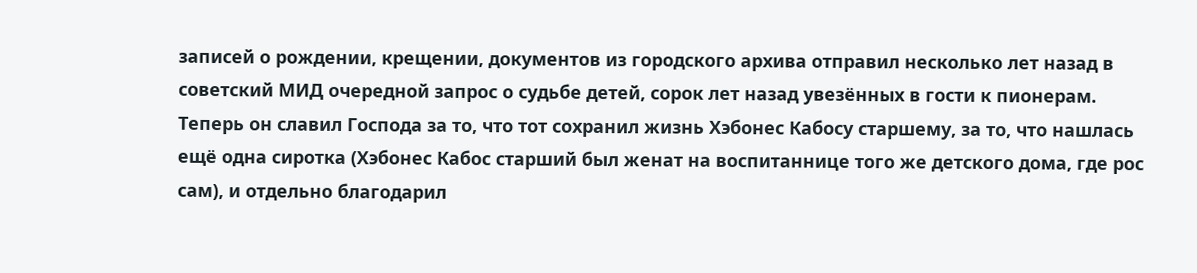записей о рождении, крещении, документов из городского архива отправил несколько лет назад в советский МИД очередной запрос о судьбе детей, сорок лет назад увезённых в гости к пионерам. Теперь он славил Господа за то, что тот сохранил жизнь Хэбонес Кабосу старшему, за то, что нашлась ещё одна сиротка (Хэбонес Кабос старший был женат на воспитаннице того же детского дома, где рос сам), и отдельно благодарил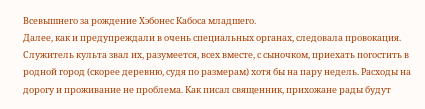Всевышнего за рождение Хэбонес Кабоса младшего.
Далее, как и предупреждали в очень специальных органах, следовала провокация. Служитель культа звал их, разумеется, всех вместе, с сыночком, приехать погостить в родной город (скорее деревню, судя по размерам) хотя бы на пару недель. Расходы на дорогу и проживание не проблема. Как писал священник, прихожане рады будут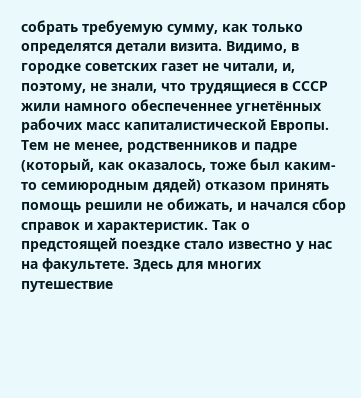собрать требуемую сумму, как только определятся детали визита. Видимо, в городке советских газет не читали, и, поэтому, не знали, что трудящиеся в СССР жили намного обеспеченнее угнетённых рабочих масс капиталистической Европы. Тем не менее, родственников и падре (который, как оказалось, тоже был каким-то семиюродным дядей) отказом принять помощь решили не обижать, и начался сбор справок и характеристик. Так о предстоящей поездке стало известно у нас на факультете. Здесь для многих путешествие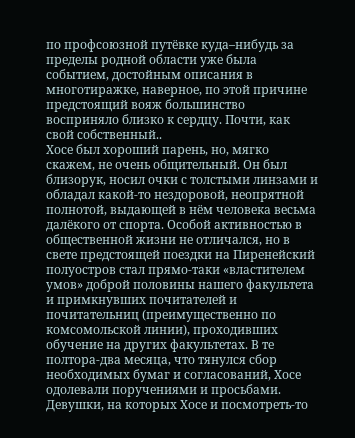по профсоюзной путёвке куда–нибудь за пределы родной области уже была событием, достойным описания в многотиражке, наверное, по этой причине предстоящий вояж большинство восприняло близко к сердцу. Почти, как свой собственный..
Хосе был хороший парень, но, мягко скажем, не очень общительный. Он был близорук, носил очки с толстыми линзами и обладал какой-то нездоровой, неопрятной полнотой, выдающей в нём человека весьма далёкого от спорта. Особой активностью в общественной жизни не отличался, но в свете предстоящей поездки на Пиренейский полуостров стал прямо-таки «властителем умов» доброй половины нашего факультета и примкнувших почитателей и почитательниц (преимущественно по комсомольской линии), проходивших обучение на других факультетах. В те полтора-два месяца, что тянулся сбор необходимых бумаг и согласований, Хосе одолевали поручениями и просьбами. Девушки, на которых Хосе и посмотреть-то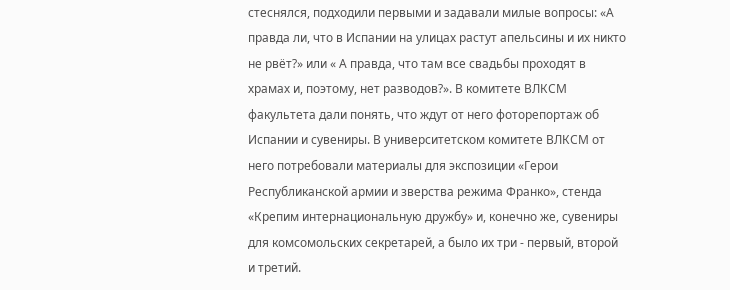стеснялся, подходили первыми и задавали милые вопросы: «А правда ли, что в Испании на улицах растут апельсины и их никто не рвёт?» или « А правда, что там все свадьбы проходят в храмах и, поэтому, нет разводов?». В комитете ВЛКСМ факультета дали понять, что ждут от него фоторепортаж об Испании и сувениры. В университетском комитете ВЛКСМ от него потребовали материалы для экспозиции «Герои Республиканской армии и зверства режима Франко», стенда «Крепим интернациональную дружбу» и, конечно же, сувениры для комсомольских секретарей, а было их три - первый, второй и третий.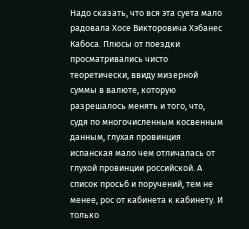Надо сказать, что вся эта суета мало радовала Хосе Викторовича Хэбанес Кабоса. Плюсы от поездки просматривались чисто теоретически, ввиду мизерной суммы в валюте, которую разрешалось менять и того, что, судя по многочисленным косвенным данным, глухая провинция испанская мало чем отличалась от глухой провинции российской. А список просьб и поручений, тем не менее, рос от кабинета к кабинету. И только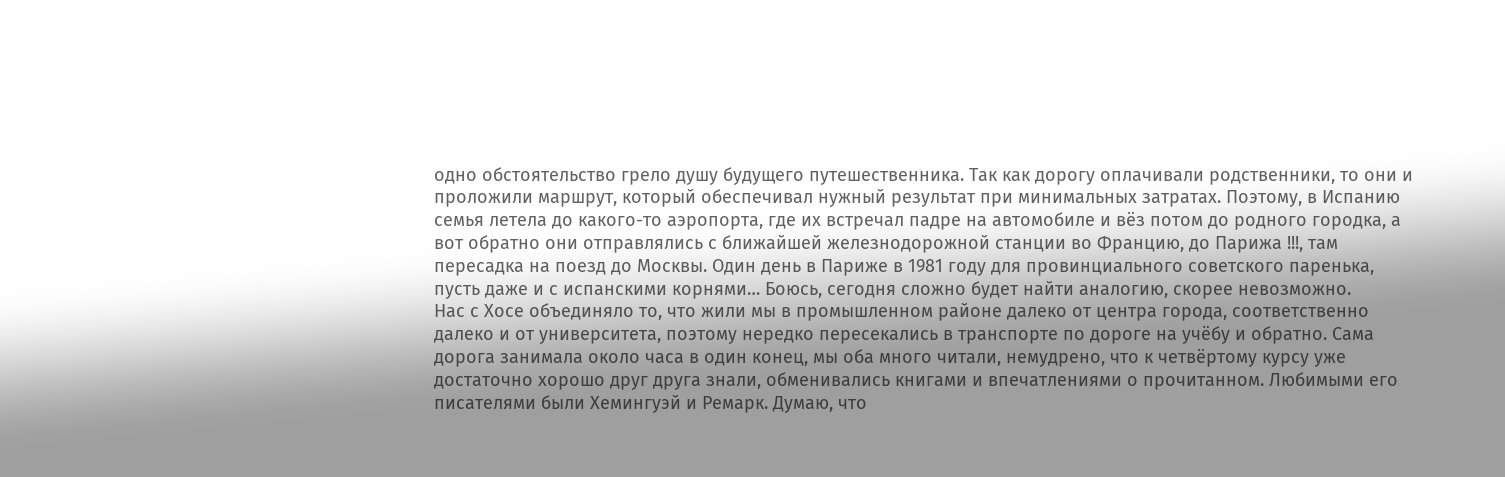одно обстоятельство грело душу будущего путешественника. Так как дорогу оплачивали родственники, то они и проложили маршрут, который обеспечивал нужный результат при минимальных затратах. Поэтому, в Испанию семья летела до какого-то аэропорта, где их встречал падре на автомобиле и вёз потом до родного городка, а вот обратно они отправлялись с ближайшей железнодорожной станции во Францию, до Парижа !!!, там пересадка на поезд до Москвы. Один день в Париже в 1981 году для провинциального советского паренька, пусть даже и с испанскими корнями… Боюсь, сегодня сложно будет найти аналогию, скорее невозможно.
Нас с Хосе объединяло то, что жили мы в промышленном районе далеко от центра города, соответственно далеко и от университета, поэтому нередко пересекались в транспорте по дороге на учёбу и обратно. Сама дорога занимала около часа в один конец, мы оба много читали, немудрено, что к четвёртому курсу уже достаточно хорошо друг друга знали, обменивались книгами и впечатлениями о прочитанном. Любимыми его писателями были Хемингуэй и Ремарк. Думаю, что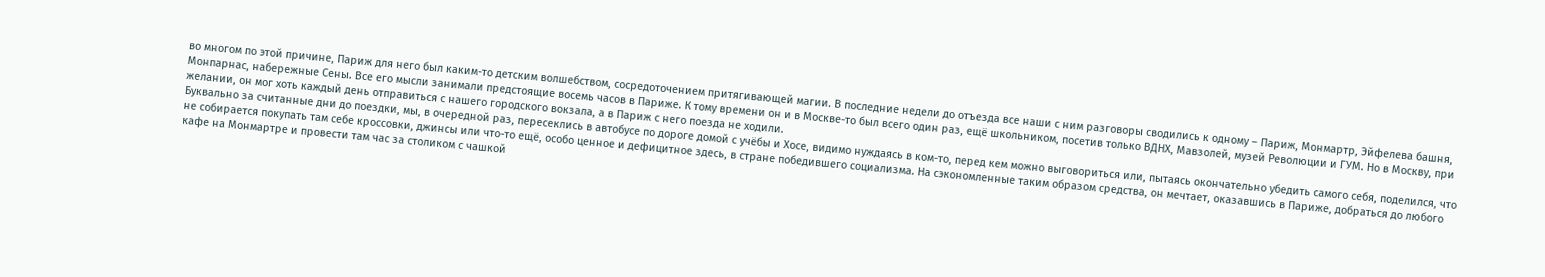во многом по этой причине, Париж для него был каким-то детским волшебством, сосредоточением притягивающей магии. В последние недели до отъезда все наши с ним разговоры сводились к одному – Париж, Монмартр, Эйфелева башня, Монпарнас, набережные Сены. Все его мысли занимали предстоящие восемь часов в Париже. К тому времени он и в Москве-то был всего один раз, ещё школьником, посетив только ВДНХ, Мавзолей, музей Революции и ГУМ. Но в Москву, при желании, он мог хоть каждый день отправиться с нашего городского вокзала, а в Париж с него поезда не ходили.
Буквально за считанные дни до поездки, мы, в очередной раз, пересеклись в автобусе по дороге домой с учёбы и Хосе, видимо нуждаясь в ком-то, перед кем можно выговориться или, пытаясь окончательно убедить самого себя, поделился, что не собирается покупать там себе кроссовки, джинсы или что-то ещё, особо ценное и дефицитное здесь, в стране победившего социализма. На сэкономленные таким образом средства, он мечтает, оказавшись в Париже, добраться до любого кафе на Монмартре и провести там час за столиком с чашкой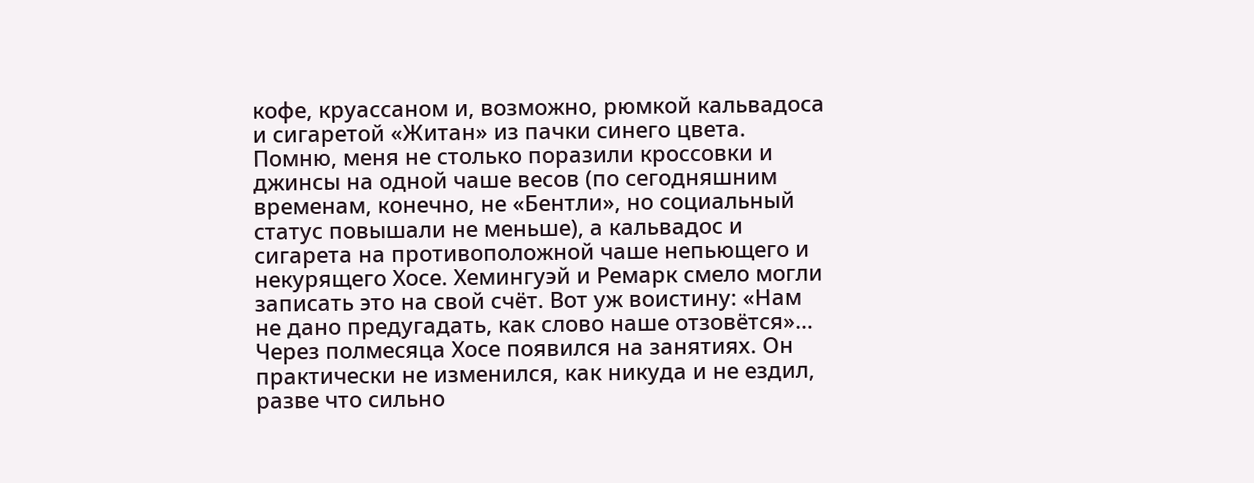кофе, круассаном и, возможно, рюмкой кальвадоса и сигаретой «Житан» из пачки синего цвета. Помню, меня не столько поразили кроссовки и джинсы на одной чаше весов (по сегодняшним временам, конечно, не «Бентли», но социальный статус повышали не меньше), а кальвадос и сигарета на противоположной чаше непьющего и некурящего Хосе. Хемингуэй и Ремарк смело могли записать это на свой счёт. Вот уж воистину: «Нам не дано предугадать, как слово наше отзовётся»…
Через полмесяца Хосе появился на занятиях. Он практически не изменился, как никуда и не ездил, разве что сильно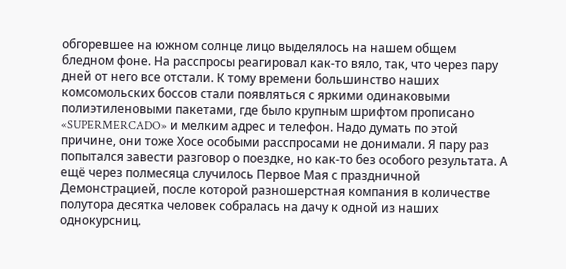обгоревшее на южном солнце лицо выделялось на нашем общем бледном фоне. На расспросы реагировал как-то вяло, так, что через пару дней от него все отстали. К тому времени большинство наших комсомольских боссов стали появляться с яркими одинаковыми полиэтиленовыми пакетами, где было крупным шрифтом прописано «SUPERMERCADO» и мелким адрес и телефон. Надо думать по этой причине, они тоже Хосе особыми расспросами не донимали. Я пару раз попытался завести разговор о поездке, но как-то без особого результата. А ещё через полмесяца случилось Первое Мая с праздничной Демонстрацией, после которой разношерстная компания в количестве полутора десятка человек собралась на дачу к одной из наших однокурсниц.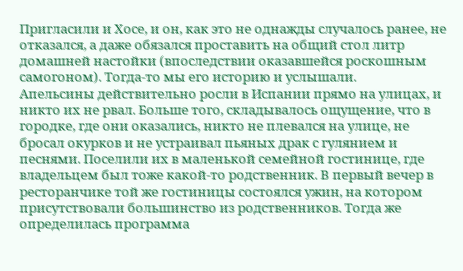Пригласили и Хосе, и он, как это не однажды случалось ранее, не отказался, а даже обязался проставить на общий стол литр домашней настойки (впоследствии оказавшейся роскошным самогоном). Тогда-то мы его историю и услышали.
Апельсины действительно росли в Испании прямо на улицах, и никто их не рвал. Больше того, складывалось ощущение, что в городке, где они оказались, никто не плевался на улице, не бросал окурков и не устраивал пьяных драк с гулянием и песнями. Поселили их в маленькой семейной гостинице, где владельцем был тоже какой-то родственник. В первый вечер в ресторанчике той же гостиницы состоялся ужин, на котором присутствовали большинство из родственников. Тогда же определилась программа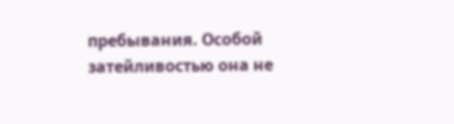пребывания. Особой затейливостью она не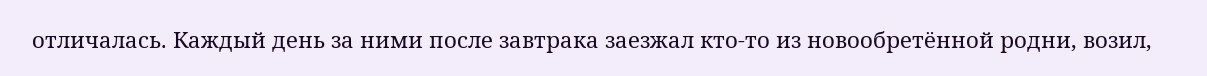отличалась. Каждый день за ними после завтрака заезжал кто-то из новообретённой родни, возил,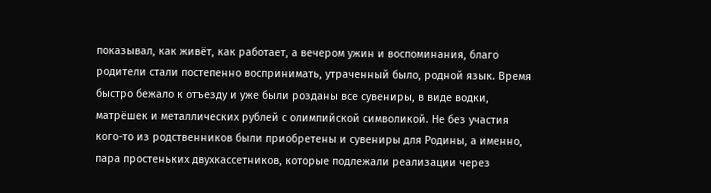показывал, как живёт, как работает, а вечером ужин и воспоминания, благо родители стали постепенно воспринимать, утраченный было, родной язык. Время быстро бежало к отъезду и уже были розданы все сувениры, в виде водки, матрёшек и металлических рублей с олимпийской символикой. Не без участия кого-то из родственников были приобретены и сувениры для Родины, а именно, пара простеньких двухкассетников, которые подлежали реализации через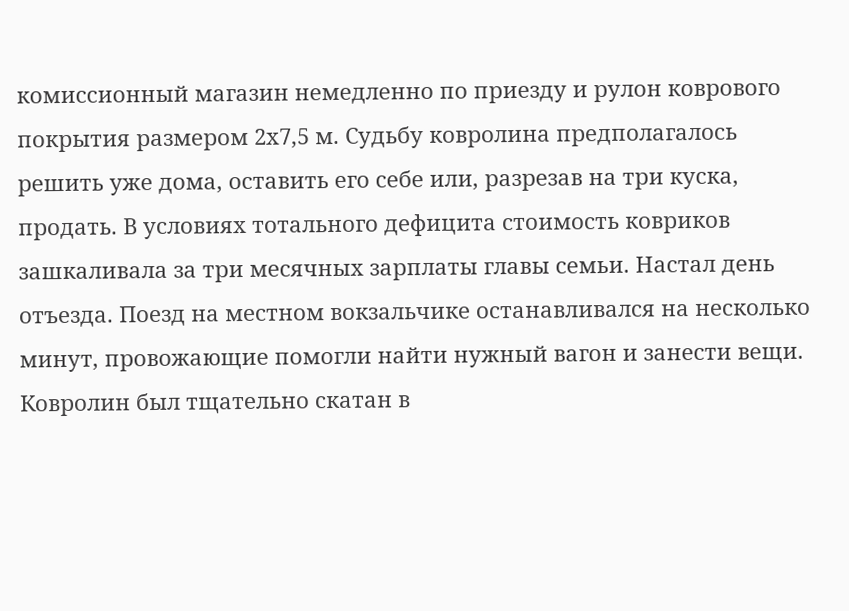комиссионный магазин немедленно по приезду и рулон коврового покрытия размером 2х7,5 м. Судьбу ковролина предполагалось решить уже дома, оставить его себе или, разрезав на три куска, продать. В условиях тотального дефицита стоимость ковриков зашкаливала за три месячных зарплаты главы семьи. Настал день отъезда. Поезд на местном вокзальчике останавливался на несколько минут, провожающие помогли найти нужный вагон и занести вещи. Ковролин был тщательно скатан в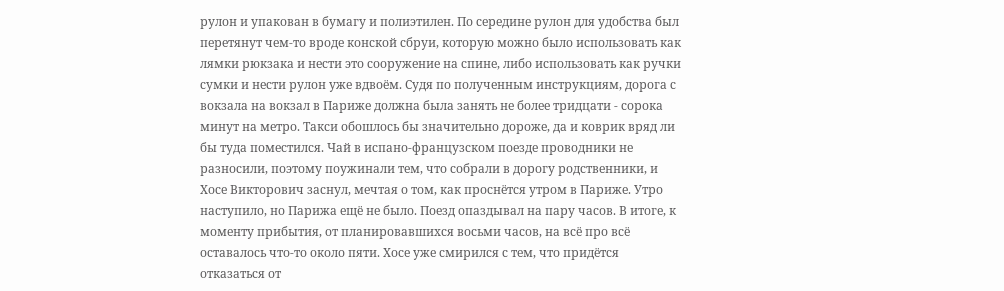рулон и упакован в бумагу и полиэтилен. По середине рулон для удобства был перетянут чем-то вроде конской сбруи, которую можно было использовать как лямки рюкзака и нести это сооружение на спине, либо использовать как ручки сумки и нести рулон уже вдвоём. Судя по полученным инструкциям, дорога с вокзала на вокзал в Париже должна была занять не более тридцати - сорока минут на метро. Такси обошлось бы значительно дороже, да и коврик вряд ли бы туда поместился. Чай в испано-французском поезде проводники не разносили, поэтому поужинали тем, что собрали в дорогу родственники, и Хосе Викторович заснул, мечтая о том, как проснётся утром в Париже. Утро наступило, но Парижа ещё не было. Поезд опаздывал на пару часов. В итоге, к моменту прибытия, от планировавшихся восьми часов, на всё про всё оставалось что-то около пяти. Хосе уже смирился с тем, что придётся отказаться от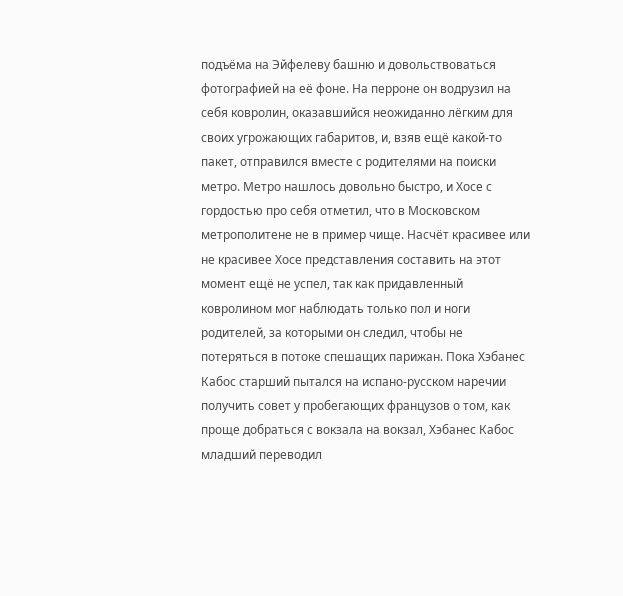подъёма на Эйфелеву башню и довольствоваться фотографией на её фоне. На перроне он водрузил на себя ковролин, оказавшийся неожиданно лёгким для своих угрожающих габаритов, и, взяв ещё какой-то пакет, отправился вместе с родителями на поиски метро. Метро нашлось довольно быстро, и Хосе с гордостью про себя отметил, что в Московском метрополитене не в пример чище. Насчёт красивее или не красивее Хосе представления составить на этот момент ещё не успел, так как придавленный ковролином мог наблюдать только пол и ноги родителей, за которыми он следил, чтобы не потеряться в потоке спешащих парижан. Пока Хэбанес Кабос старший пытался на испано-русском наречии получить совет у пробегающих французов о том, как проще добраться с вокзала на вокзал, Хэбанес Кабос младший переводил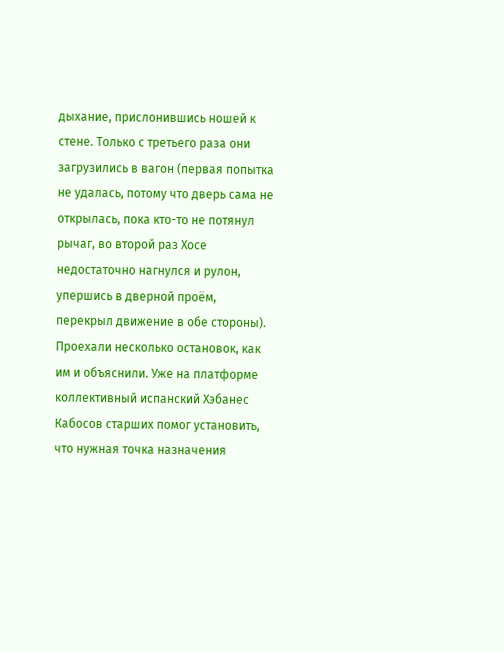дыхание, прислонившись ношей к стене. Только с третьего раза они загрузились в вагон (первая попытка не удалась, потому что дверь сама не открылась, пока кто-то не потянул рычаг, во второй раз Хосе недостаточно нагнулся и рулон, упершись в дверной проём, перекрыл движение в обе стороны). Проехали несколько остановок, как им и объяснили. Уже на платформе коллективный испанский Хэбанес Кабосов старших помог установить, что нужная точка назначения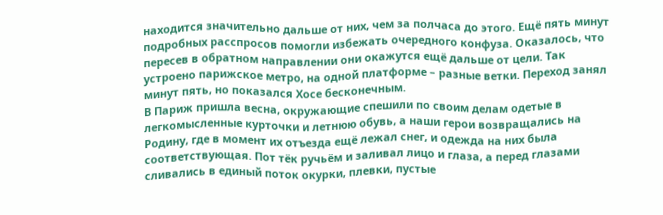находится значительно дальше от них, чем за полчаса до этого. Ещё пять минут подробных расспросов помогли избежать очередного конфуза. Оказалось, что пересев в обратном направлении они окажутся ещё дальше от цели. Так устроено парижское метро, на одной платформе – разные ветки. Переход занял минут пять, но показался Хосе бесконечным.
В Париж пришла весна, окружающие спешили по своим делам одетые в легкомысленные курточки и летнюю обувь, а наши герои возвращались на Родину, где в момент их отъезда ещё лежал снег, и одежда на них была соответствующая. Пот тёк ручьём и заливал лицо и глаза, а перед глазами сливались в единый поток окурки, плевки, пустые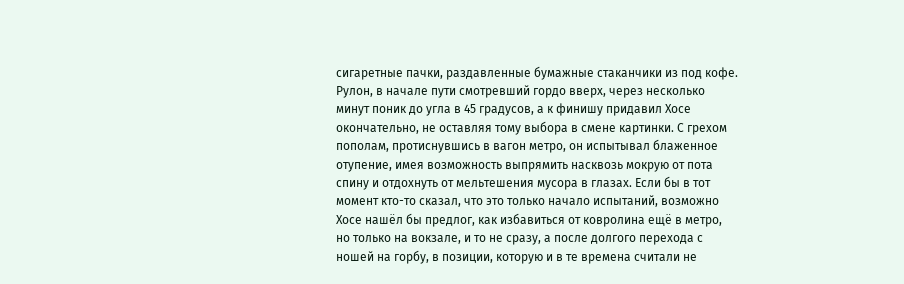сигаретные пачки, раздавленные бумажные стаканчики из под кофе. Рулон, в начале пути смотревший гордо вверх, через несколько минут поник до угла в 45 градусов, а к финишу придавил Хосе окончательно, не оставляя тому выбора в смене картинки. С грехом пополам, протиснувшись в вагон метро, он испытывал блаженное отупение, имея возможность выпрямить насквозь мокрую от пота спину и отдохнуть от мельтешения мусора в глазах. Если бы в тот момент кто-то сказал, что это только начало испытаний, возможно Хосе нашёл бы предлог, как избавиться от ковролина ещё в метро, но только на вокзале, и то не сразу, а после долгого перехода с ношей на горбу, в позиции, которую и в те времена считали не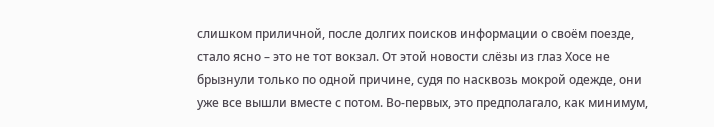слишком приличной, после долгих поисков информации о своём поезде, стало ясно – это не тот вокзал. От этой новости слёзы из глаз Хосе не брызнули только по одной причине, судя по насквозь мокрой одежде, они уже все вышли вместе с потом. Во-первых, это предполагало, как минимум,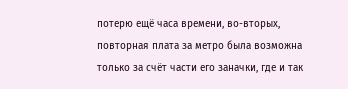потерю ещё часа времени, во-вторых, повторная плата за метро была возможна только за счёт части его заначки, где и так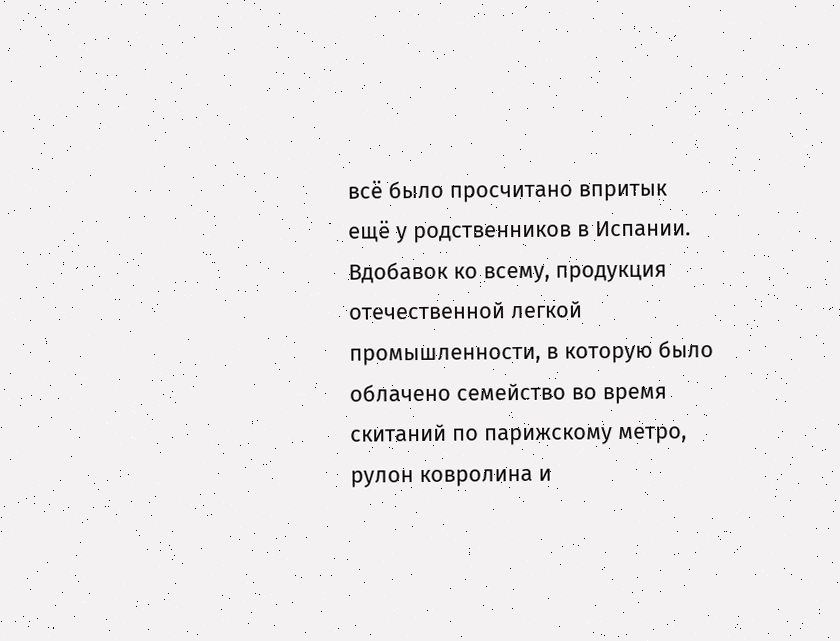всё было просчитано впритык ещё у родственников в Испании. Вдобавок ко всему, продукция отечественной легкой промышленности, в которую было облачено семейство во время скитаний по парижскому метро, рулон ковролина и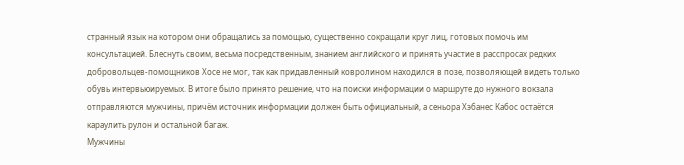странный язык на котором они обращались за помощью, существенно сокращали круг лиц, готовых помочь им консультацией. Блеснуть своим, весьма посредственным, знанием английского и принять участие в расспросах редких добровольцев-помощников Хосе не мог, так как придавленный ковролином находился в позе, позволяющей видеть только обувь интервьюируемых. В итоге было принято решение, что на поиски информации о маршруте до нужного вокзала отправляются мужчины, причём источник информации должен быть официальный, а сеньора Хэбанес Кабос остаётся караулить рулон и остальной багаж.
Мужчины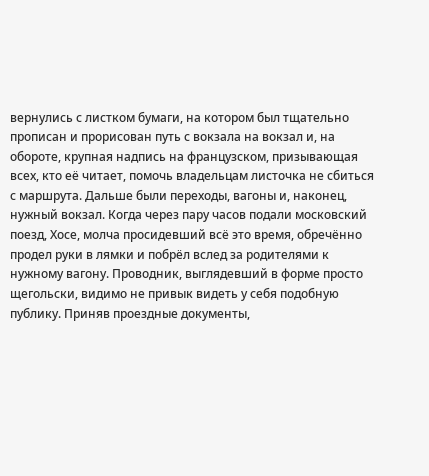вернулись с листком бумаги, на котором был тщательно прописан и прорисован путь с вокзала на вокзал и, на обороте, крупная надпись на французском, призывающая всех, кто её читает, помочь владельцам листочка не сбиться с маршрута. Дальше были переходы, вагоны и, наконец, нужный вокзал. Когда через пару часов подали московский поезд, Хосе, молча просидевший всё это время, обречённо продел руки в лямки и побрёл вслед за родителями к нужному вагону. Проводник, выглядевший в форме просто щегольски, видимо не привык видеть у себя подобную публику. Приняв проездные документы,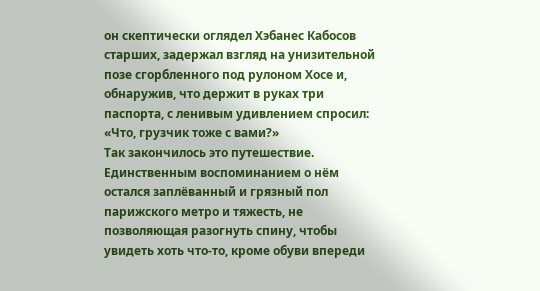он скептически оглядел Хэбанес Кабосов старших, задержал взгляд на унизительной позе сгорбленного под рулоном Хосе и, обнаружив, что держит в руках три паспорта, с ленивым удивлением спросил: «Что, грузчик тоже с вами?»
Так закончилось это путешествие. Единственным воспоминанием о нём остался заплёванный и грязный пол парижского метро и тяжесть, не позволяющая разогнуть спину, чтобы увидеть хоть что-то, кроме обуви впереди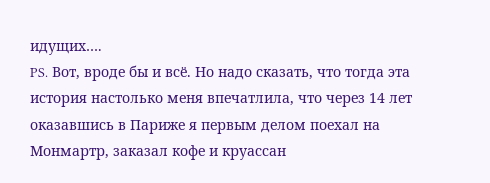идущих….
PS. Вот, вроде бы и всё. Но надо сказать, что тогда эта история настолько меня впечатлила, что через 14 лет оказавшись в Париже я первым делом поехал на Монмартр, заказал кофе и круассан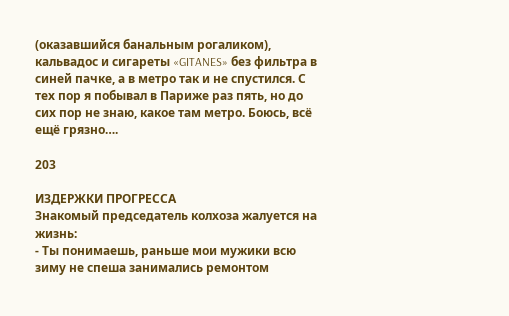(оказавшийся банальным рогаликом), кальвадос и сигареты «GITANES» без фильтра в синей пачке, а в метро так и не спустился. С тех пор я побывал в Париже раз пять, но до сих пор не знаю, какое там метро. Боюсь, всё ещё грязно….

203

ИЗДЕРЖКИ ПРОГРЕССА
Знакомый председатель колхоза жалуется на жизнь:
- Ты понимаешь, раньше мои мужики всю зиму не спеша занимались ремонтом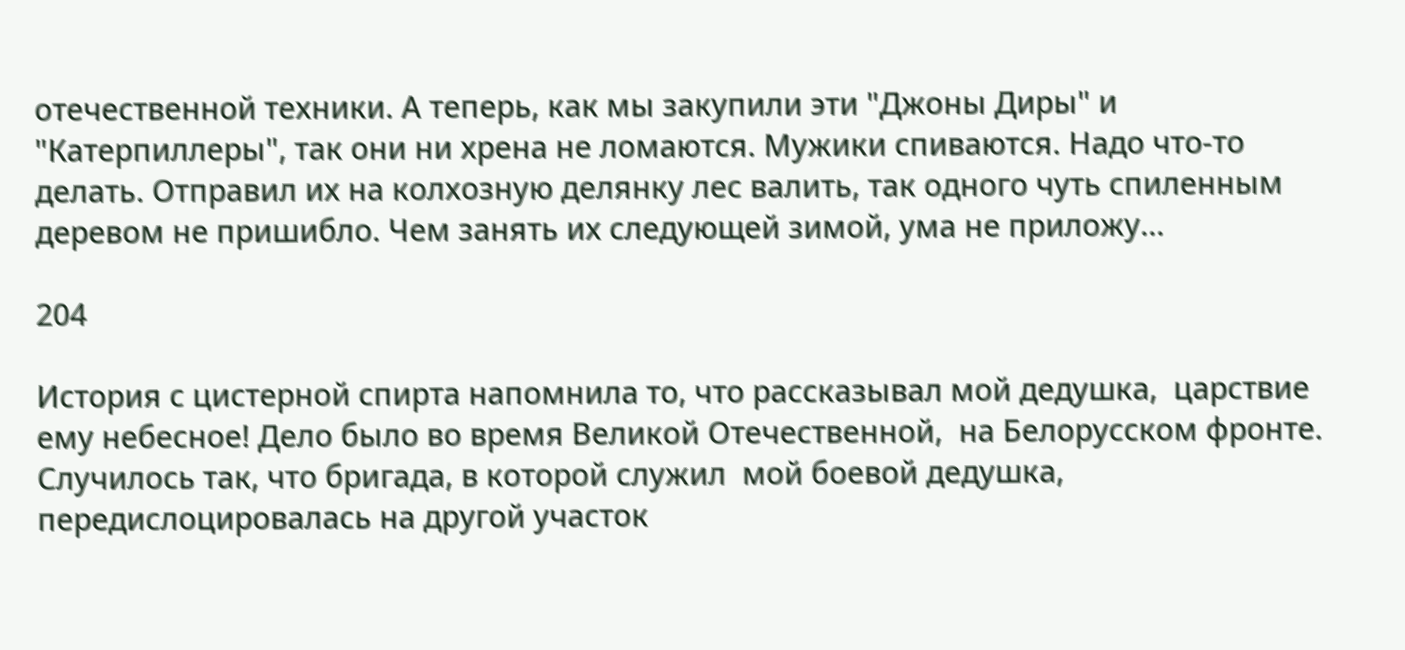отечественной техники. А теперь, как мы закупили эти "Джоны Диры" и "Катерпиллеры", так они ни хрена не ломаются. Мужики спиваются. Надо что-то делать. Отправил их на колхозную делянку лес валить, так одного чуть спиленным деревом не пришибло. Чем занять их следующей зимой, ума не приложу...

204

История с цистерной спирта напомнила то, что рассказывал мой дедушка,  царствие ему небесное! Дело было во время Великой Отечественной,  на Белорусском фронте. Случилось так, что бригада, в которой служил  мой боевой дедушка, передислоцировалась на другой участок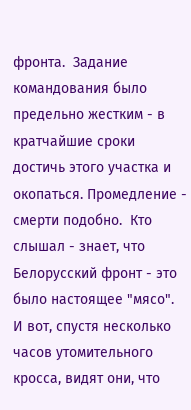фронта.  Задание командования было предельно жестким - в кратчайшие сроки  достичь этого участка и окопаться. Промедление - смерти подобно.  Кто слышал - знает, что Белорусский фронт - это было настоящее "мясо".  И вот, спустя несколько часов утомительного кросса, видят они, что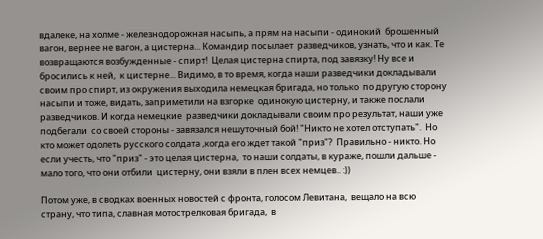вдалеке, на холме - железнодорожная насыпь, а прям на насыпи - одинокий  брошенный вагон, вернее не вагон, а цистерна... Командир посылает  разведчиков, узнать, что и как. Те возвращаются возбужденные - спирт!  Целая цистерна спирта, под завязку! Ну все и бросились к ней,  к цистерне... Видимо, в то время, когда наши разведчики докладывали  своим про спирт, из окружения выходила немецкая бригада, но только  по другую сторону насыпи и тоже, видать, заприметили на взгорке  одинокую цистерну, и также послали разведчиков. И когда немецкие  разведчики докладывали своим про результат, наши уже подбегали  со своей стороны - завязался нешуточный бой! "Никто не хотел отступать".  Но кто может одолеть русского солдата ,когда его ждет такой "приз"?  Правильно - никто. Но если учесть, что "приз" - это целая цистерна,  то наши солдаты, в кураже, пошли дальше - мало того, что они отбили  цистерну, они взяли в плен всех немцев.. :))

Потом уже, в сводках военных новостей с фронта, голосом Левитана,  вещало на всю страну, что типа, славная мотострелковая бригада,  в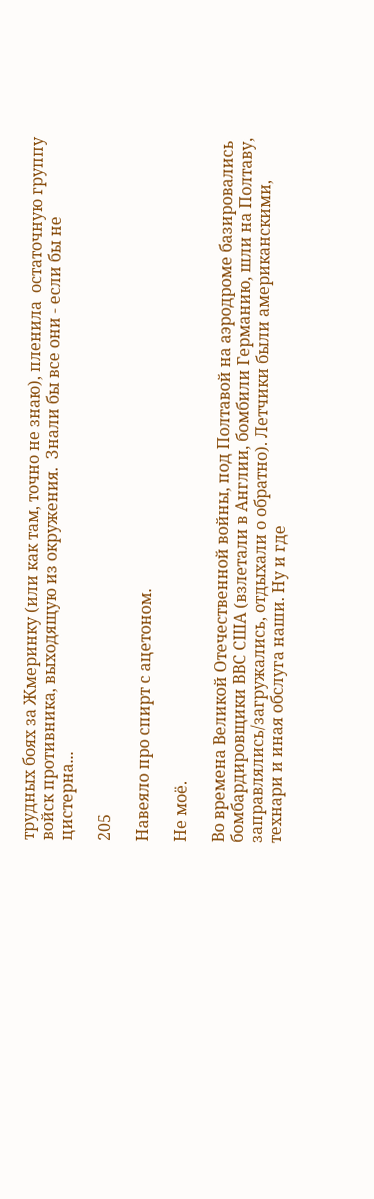трудных боях за Жмеринку (или как там, точно не знаю), пленила  остаточную группу войск противника, выходящую из окружения.  Знали бы все они - если бы не цистерна...

205

Навеяло про спирт с ацетоном.

Не моё.

Во времена Великой Отечественной войны, под Полтавой на аэродроме базировались бомбардировщики ВВС США (взлетали в Англии, бомбили Германию, шли на Полтаву, заправлялись/загружались, отдыхали о обратно). Летчики были американскими, технари и иная обслуга наши. Ну и где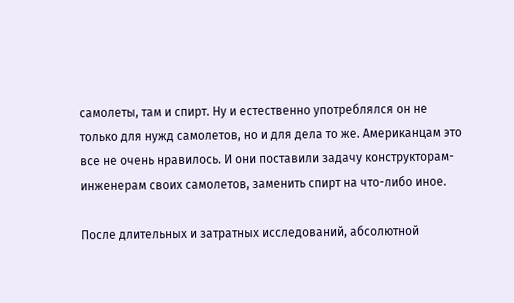самолеты, там и спирт. Ну и естественно употреблялся он не только для нужд самолетов, но и для дела то же. Американцам это все не очень нравилось. И они поставили задачу конструкторам-инженерам своих самолетов, заменить спирт на что-либо иное.

После длительных и затратных исследований, абсолютной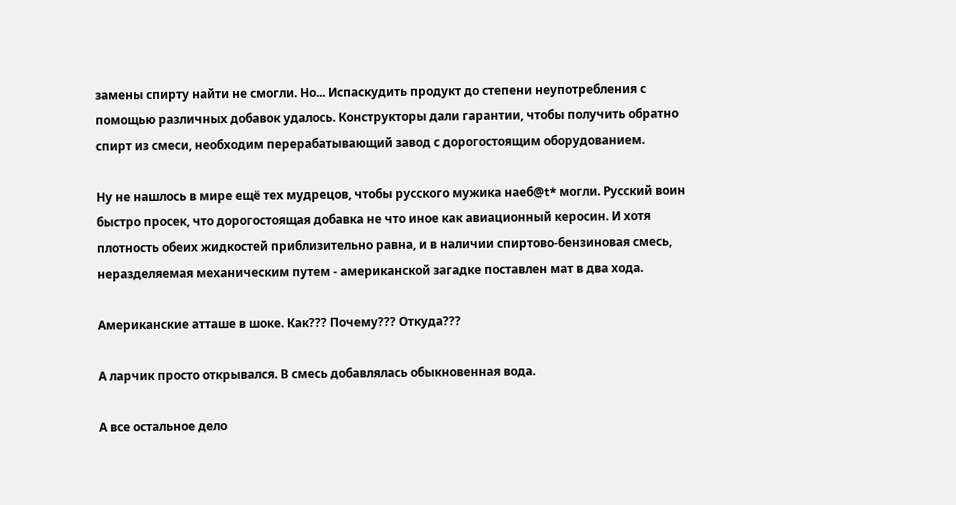замены спирту найти не смогли. Но... Испаскудить продукт до степени неупотребления с помощью различных добавок удалось. Конструкторы дали гарантии, чтобы получить обратно спирт из смеси, необходим перерабатывающий завод с дорогостоящим оборудованием.

Ну не нашлось в мире ещё тех мудрецов, чтобы русского мужика наеб@t* могли. Русский воин быстро просек, что дорогостоящая добавка не что иное как авиационный керосин. И хотя плотность обеих жидкостей приблизительно равна, и в наличии спиртово-бензиновая смесь, неразделяемая механическим путем - американской загадке поставлен мат в два хода.

Американские атташе в шоке. Как??? Почему??? Откуда???

А ларчик просто открывался. В смесь добавлялась обыкновенная вода.

А все остальное дело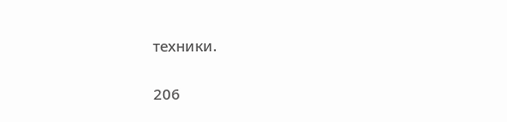техники.

206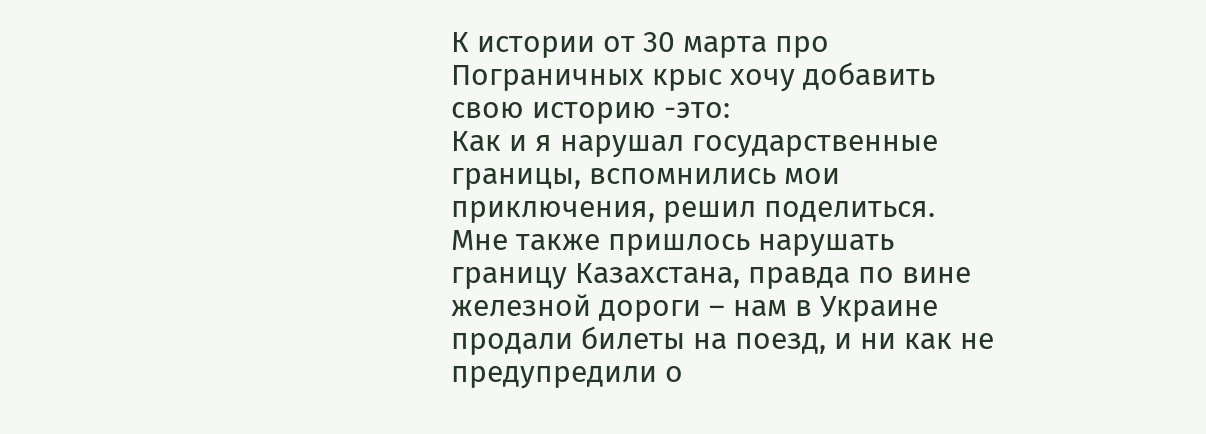К истории от 30 марта про Пограничных крыс хочу добавить свою историю -это:
Как и я нарушал государственные границы, вспомнились мои приключения, решил поделиться.
Мне также пришлось нарушать границу Казахстана, правда по вине железной дороги – нам в Украине продали билеты на поезд, и ни как не предупредили о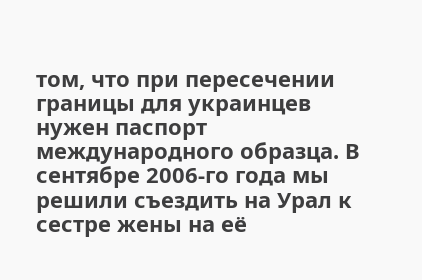том, что при пересечении границы для украинцев нужен паспорт международного образца. В сентябре 2006-го года мы решили съездить на Урал к сестре жены на её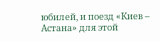юбилей, и поезд «Киев – Астана» для этой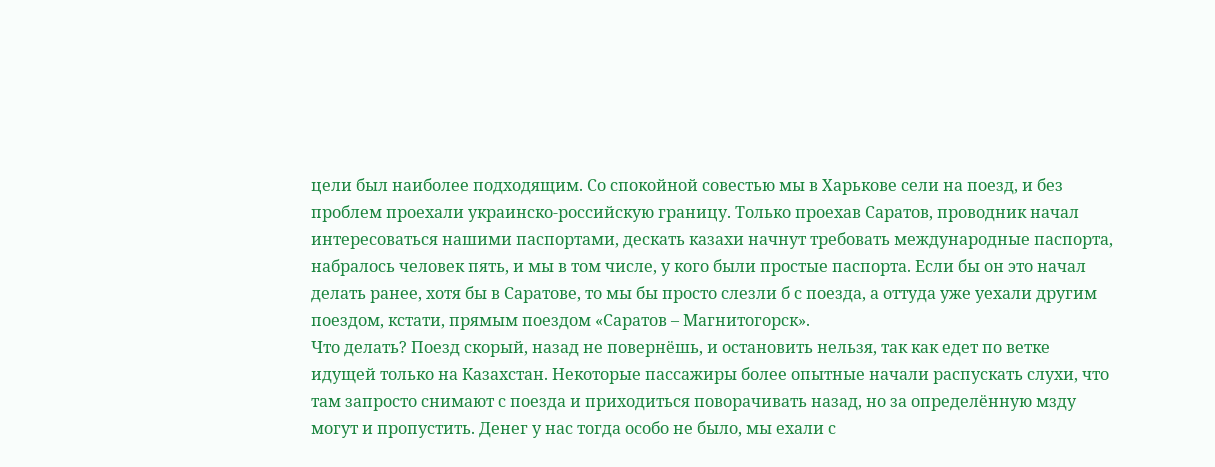цели был наиболее подходящим. Со спокойной совестью мы в Харькове сели на поезд, и без проблем проехали украинско-российскую границу. Только проехав Саратов, проводник начал интересоваться нашими паспортами, дескать казахи начнут требовать международные паспорта, набралось человек пять, и мы в том числе, у кого были простые паспорта. Если бы он это начал делать ранее, хотя бы в Саратове, то мы бы просто слезли б с поезда, а оттуда уже уехали другим поездом, кстати, прямым поездом «Саратов – Магнитогорск».
Что делать? Поезд скорый, назад не повернёшь, и остановить нельзя, так как едет по ветке идущей только на Казахстан. Некоторые пассажиры более опытные начали распускать слухи, что там запросто снимают с поезда и приходиться поворачивать назад, но за определённую мзду могут и пропустить. Денег у нас тогда особо не было, мы ехали с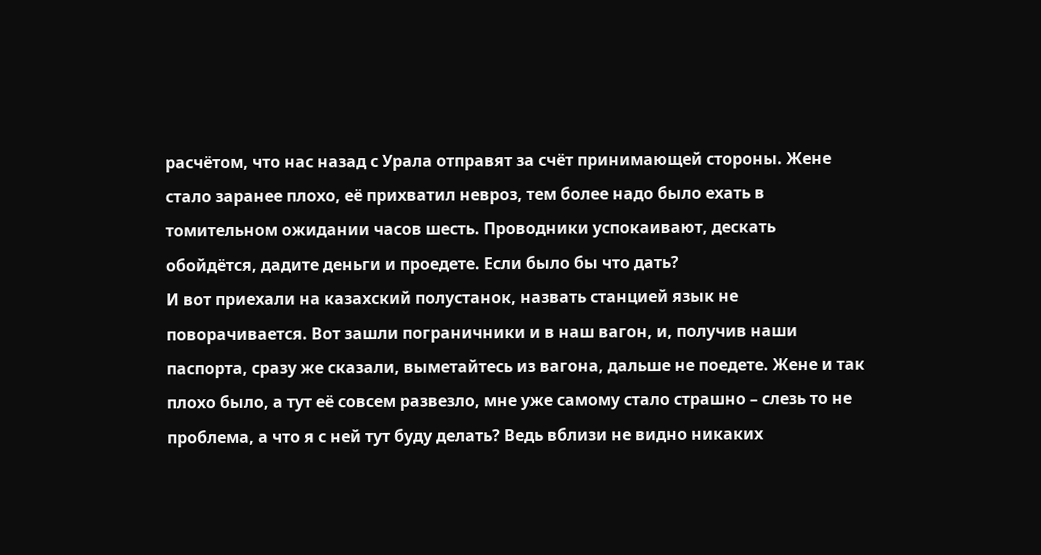расчётом, что нас назад с Урала отправят за счёт принимающей стороны. Жене стало заранее плохо, её прихватил невроз, тем более надо было ехать в томительном ожидании часов шесть. Проводники успокаивают, дескать обойдётся, дадите деньги и проедете. Если было бы что дать?
И вот приехали на казахский полустанок, назвать станцией язык не поворачивается. Вот зашли пограничники и в наш вагон, и, получив наши паспорта, сразу же сказали, выметайтесь из вагона, дальше не поедете. Жене и так плохо было, а тут её совсем развезло, мне уже самому стало страшно – слезь то не проблема, а что я с ней тут буду делать? Ведь вблизи не видно никаких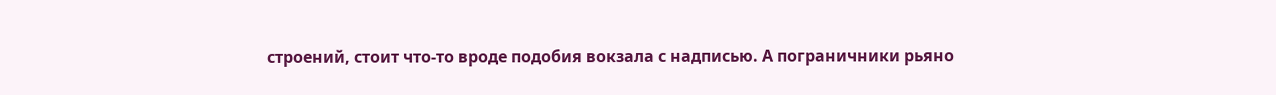строений, стоит что-то вроде подобия вокзала с надписью. А пограничники рьяно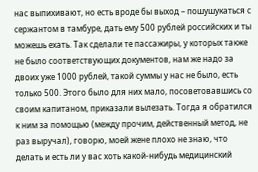нас выпихивают, но есть вроде бы выход – пошушукаться с сержантом в тамбуре, дать ему 500 рублей российских и ты можешь ехать. Так сделали те пассажиры, у которых также не было соответствующих документов, нам же надо за двоих уже 1000 рублей, такой суммы у нас не было, есть только 500. Этого было для них мало, посоветовавшись со своим капитаном, приказали вылезать. Тогда я обратился к ним за помощью (между прочим, действенный метод, не раз выручал), говорю, моей жене плохо не знаю, что делать и есть ли у вас хоть какой-нибудь медицинский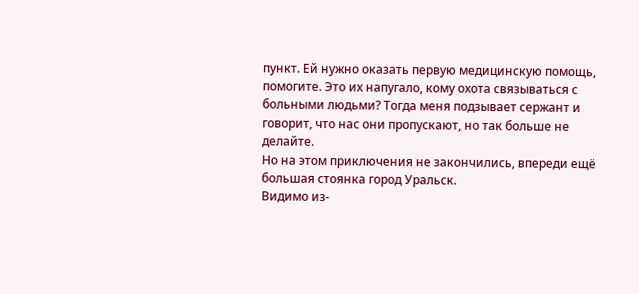пункт. Ей нужно оказать первую медицинскую помощь, помогите. Это их напугало, кому охота связываться с больными людьми? Тогда меня подзывает сержант и говорит, что нас они пропускают, но так больше не делайте.
Но на этом приключения не закончились, впереди ещё большая стоянка город Уральск.
Видимо из-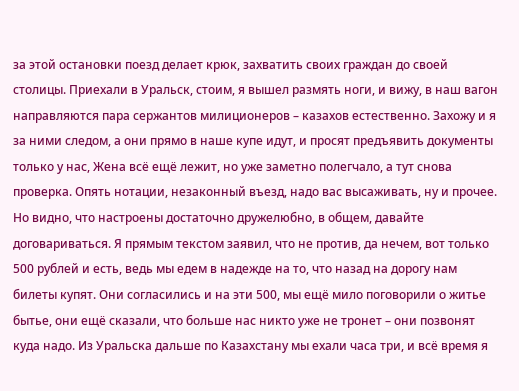за этой остановки поезд делает крюк, захватить своих граждан до своей столицы. Приехали в Уральск, стоим, я вышел размять ноги, и вижу, в наш вагон направляются пара сержантов милиционеров – казахов естественно. Захожу и я за ними следом, а они прямо в наше купе идут, и просят предъявить документы только у нас, Жена всё ещё лежит, но уже заметно полегчало, а тут снова проверка. Опять нотации, незаконный въезд, надо вас высаживать, ну и прочее. Но видно, что настроены достаточно дружелюбно, в общем, давайте договариваться. Я прямым текстом заявил, что не против, да нечем, вот только 500 рублей и есть, ведь мы едем в надежде на то, что назад на дорогу нам билеты купят. Они согласились и на эти 500, мы ещё мило поговорили о житье бытье, они ещё сказали, что больше нас никто уже не тронет – они позвонят куда надо. Из Уральска дальше по Казахстану мы ехали часа три, и всё время я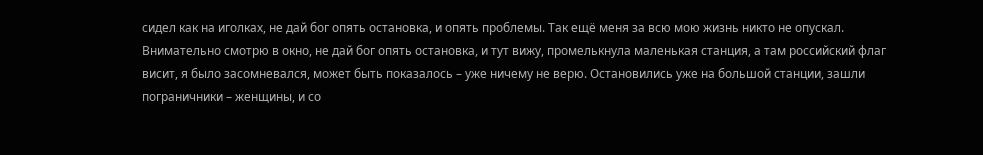сидел как на иголках, не дай бог опять остановка, и опять проблемы. Так ещё меня за всю мою жизнь никто не опускал.
Внимательно смотрю в окно, не дай бог опять остановка, и тут вижу, промелькнула маленькая станция, а там российский флаг висит, я было засомневался, может быть показалось – уже ничему не верю. Остановились уже на большой станции, зашли пограничники – женщины, и со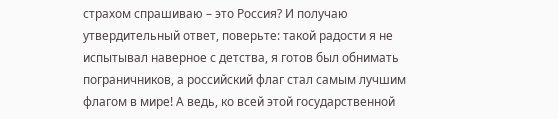страхом спрашиваю – это Россия? И получаю утвердительный ответ, поверьте: такой радости я не испытывал наверное с детства, я готов был обнимать пограничников, а российский флаг стал самым лучшим флагом в мире! А ведь, ко всей этой государственной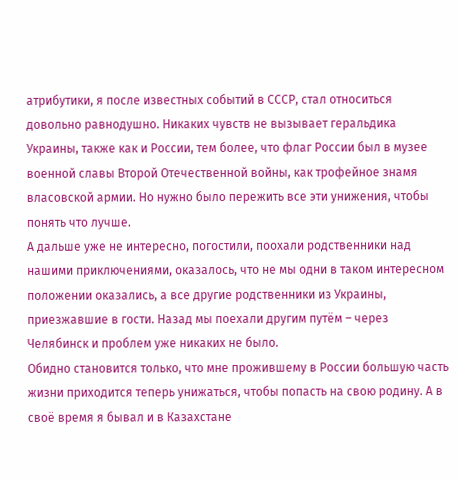атрибутики, я после известных событий в СССР, стал относиться довольно равнодушно. Никаких чувств не вызывает геральдика Украины, также как и России, тем более, что флаг России был в музее военной славы Второй Отечественной войны, как трофейное знамя власовской армии. Но нужно было пережить все эти унижения, чтобы понять что лучше.
А дальше уже не интересно, погостили, поохали родственники над нашими приключениями, оказалось, что не мы одни в таком интересном положении оказались, а все другие родственники из Украины, приезжавшие в гости. Назад мы поехали другим путём – через Челябинск и проблем уже никаких не было.
Обидно становится только, что мне прожившему в России большую часть жизни приходится теперь унижаться, чтобы попасть на свою родину. А в своё время я бывал и в Казахстане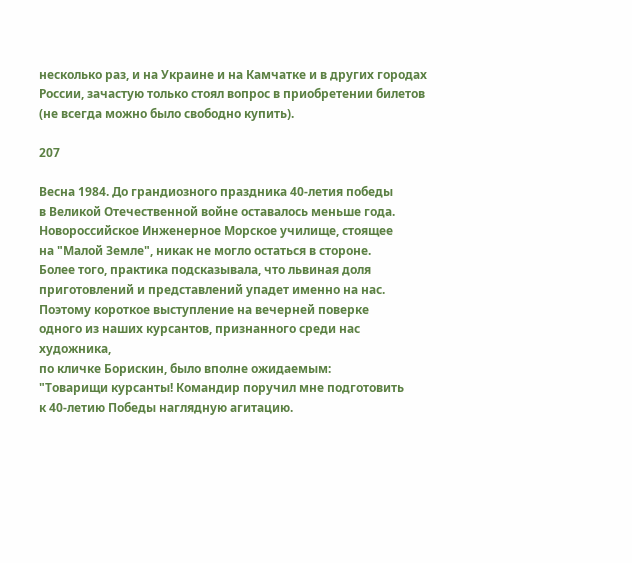несколько раз, и на Украине и на Камчатке и в других городах России, зачастую только стоял вопрос в приобретении билетов (не всегда можно было свободно купить).

207

Весна 1984. До грандиозного праздника 40-летия победы
в Великой Отечественной войне оставалось меньше года.
Новороссийское Инженерное Морское училище, стоящее
на "Малой Земле", никак не могло остаться в стороне.
Более того, практика подсказывала, что львиная доля
приготовлений и представлений упадет именно на нас.
Поэтому короткое выступление на вечерней поверке
одного из наших курсантов, признанного среди нас художника,
по кличке Борискин, было вполне ожидаемым:
"Товарищи курсанты! Командир поручил мне подготовить
к 40-летию Победы наглядную агитацию.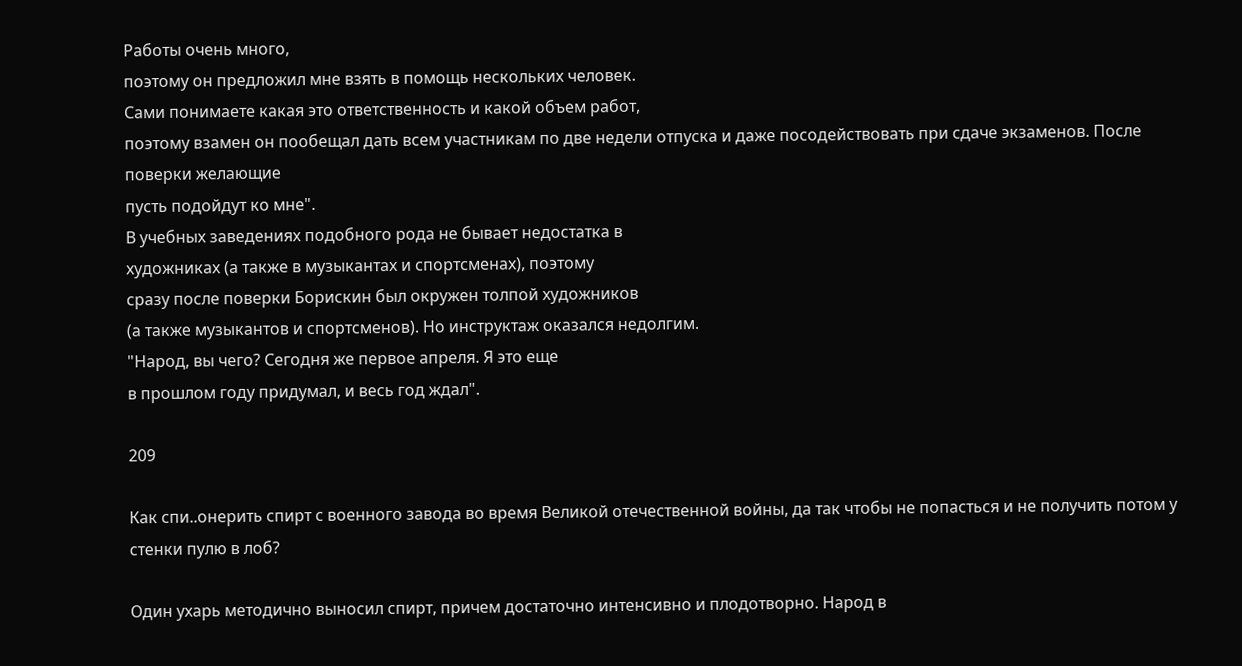Работы очень много,
поэтому он предложил мне взять в помощь нескольких человек.
Сами понимаете какая это ответственность и какой объем работ,
поэтому взамен он пообещал дать всем участникам по две недели отпуска и даже посодействовать при сдаче экзаменов. После поверки желающие
пусть подойдут ко мне".
В учебных заведениях подобного рода не бывает недостатка в
художниках (а также в музыкантах и спортсменах), поэтому
сразу после поверки Борискин был окружен толпой художников
(а также музыкантов и спортсменов). Но инструктаж оказался недолгим.
"Народ, вы чего? Сегодня же первое апреля. Я это еще
в прошлом году придумал, и весь год ждал".

209

Как спи..онерить спирт с военного завода во время Великой отечественной войны, да так чтобы не попасться и не получить потом у стенки пулю в лоб?

Один ухарь методично выносил спирт, причем достаточно интенсивно и плодотворно. Народ в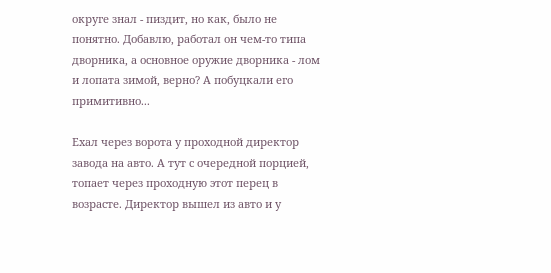округе знал - пиздит, но как, было не понятно. Добавлю, работал он чем-то типа дворника, а основное оружие дворника - лом и лопата зимой, верно? А побуцкали его примитивно...

Ехал через ворота у проходной директор завода на авто. А тут с очередной порцией, топает через проходную этот перец в возрасте. Директор вышел из авто и у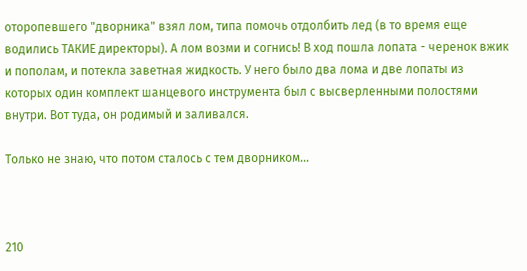оторопевшего "дворника" взял лом, типа помочь отдолбить лед (в то время еще водились ТАКИЕ директоры). А лом возми и согнись! В ход пошла лопата - черенок вжик и пополам, и потекла заветная жидкость. У него было два лома и две лопаты из которых один комплект шанцевого инструмента был с высверленными полостями внутри. Вот туда, он родимый и заливался.

Только не знаю, что потом сталось с тем дворником...



210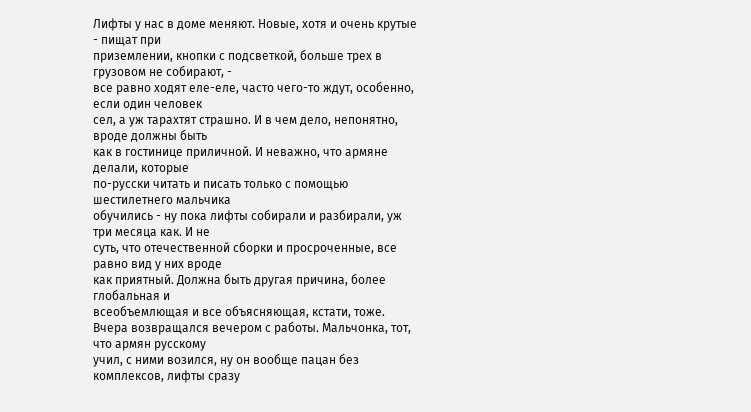Лифты у нас в доме меняют. Новые, хотя и очень крутые - пищат при
приземлении, кнопки с подсветкой, больше трех в грузовом не собирают, -
все равно ходят еле-еле, часто чего-то ждут, особенно, если один человек
сел, а уж тарахтят страшно. И в чем дело, непонятно, вроде должны быть
как в гостинице приличной. И неважно, что армяне делали, которые
по-русски читать и писать только с помощью шестилетнего мальчика
обучились - ну пока лифты собирали и разбирали, уж три месяца как. И не
суть, что отечественной сборки и просроченные, все равно вид у них вроде
как приятный. Должна быть другая причина, более глобальная и
всеобъемлющая и все объясняющая, кстати, тоже.
Вчера возвращался вечером с работы. Мальчонка, тот, что армян русскому
учил, с ними возился, ну он вообще пацан без комплексов, лифты сразу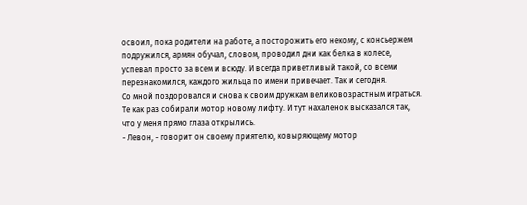освоил, пока родители на работе, а посторожить его некому, с консьержем
подружился, армян обучал, словом, проводил дни как белка в колесе,
успевал просто за всем и всюду. И всегда приветливый такой, со всеми
перезнакомился, каждого жильца по имени привечает. Так и сегодня.
Со мной поздоровался и снова к своим дружкам великовозрастным играться.
Те как раз собирали мотор новому лифту. И тут нахаленок высказался так,
что у меня прямо глаза открылись.
- Левон, - говорит он своему приятелю, ковыряющему мотор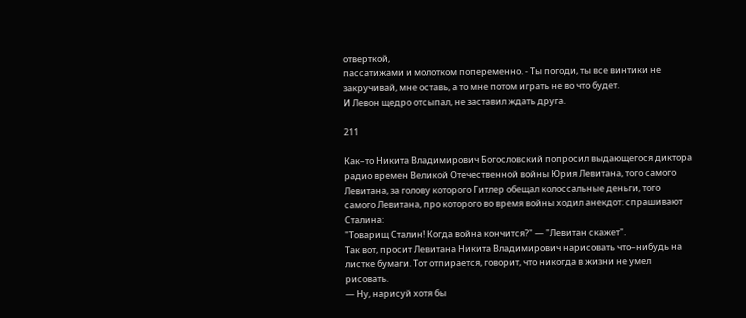отверткой,
пассатижами и молотком попеременно. - Ты погоди, ты все винтики не
закручивай, мне оставь, а то мне потом играть не во что будет.
И Левон щедро отсыпал, не заставил ждать друга.

211

Как–то Никита Владимирович Богословский попросил выдающегося диктора
радио времен Великой Отечественной войны Юрия Левитана, того самого
Левитана, за голову которого Гитлер обещал колоссальные деньги, того
самого Левитана, про которого во время войны ходил анекдот: спрашивают
Сталина:
"Товарищ Сталин! Когда война кончится?" — "Левитан скажет".
Так вот, просит Левитана Никита Владимирович нарисовать что–нибудь на
листке бумаги. Тот отпирается, говорит, что никогда в жизни не умел
рисовать.
— Ну, нарисуй хотя бы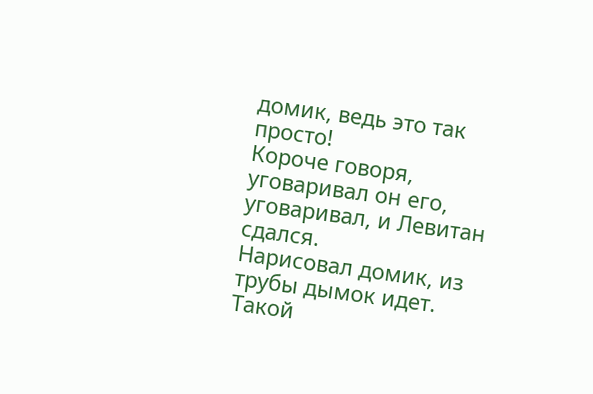домик, ведь это так просто!
Короче говоря, уговаривал он его, уговаривал, и Левитан сдался.
Нарисовал домик, из трубы дымок идет. Такой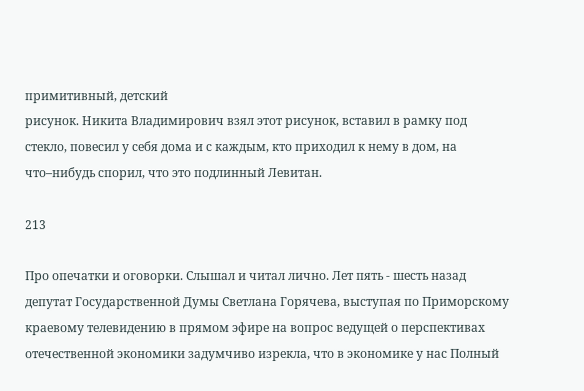примитивный, детский
рисунок. Никита Владимирович взял этот рисунок, вставил в рамку под
стекло, повесил у себя дома и с каждым, кто приходил к нему в дом, на
что–нибудь спорил, что это подлинный Левитан.

213

Про опечатки и оговорки. Слышал и читал лично. Лет пять - шесть назад
депутат Государственной Думы Светлана Горячева, выступая по Приморскому
краевому телевидению в прямом эфире на вопрос ведущей о перспективах
отечественной экономики задумчиво изрекла, что в экономике у нас Полный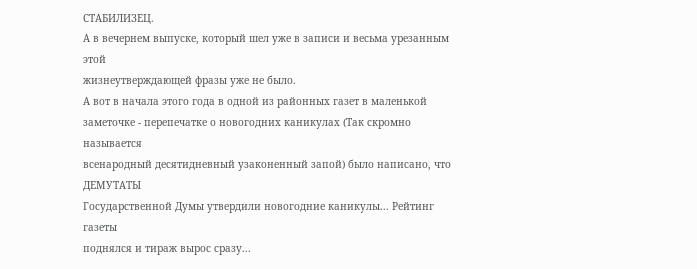СТАБИЛИЗЕЦ.
А в вечернем выпуске, который шел уже в записи и весьма урезанным этой
жизнеутверждающей фразы уже не было.
А вот в начала этого года в одной из районных газет в маленькой
заметочке - перепечатке о новогодних каникулах (Так скромно называется
всенародный десятидневный узаконенный запой) было написано, что ДЕМУТАТЫ
Государственной Думы утвердили новогодние каникулы... Рейтинг газеты
поднялся и тираж вырос сразу...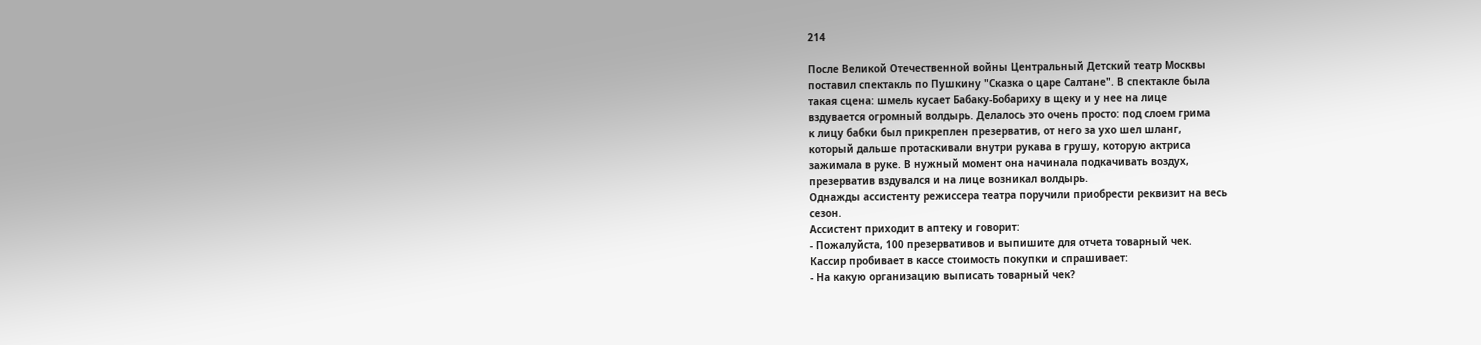214

После Великой Отечественной войны Центральный Детский театр Москвы
поставил спектакль по Пушкину "Сказка о царе Салтане". В спектакле была
такая сцена: шмель кусает Бабаку-Бобариху в щеку и у нее на лице
вздувается огромный волдырь. Делалось это очень просто: под слоем грима
к лицу бабки был прикреплен презерватив, от него за ухо шел шланг,
который дальше протаскивали внутри рукава в грушу, которую актриса
зажимала в руке. В нужный момент она начинала подкачивать воздух,
презерватив вздувался и на лице возникал волдырь.
Однажды ассистенту режиссера театра поручили приобрести реквизит на весь
сезон.
Ассистент приходит в аптеку и говорит:
- Пожалуйста, 100 презервативов и выпишите для отчета товарный чек.
Кассир пробивает в кассе стоимость покупки и спрашивает:
- На какую организацию выписать товарный чек?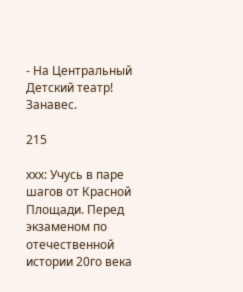- На Центральный Детский театр!
Занавес.

215

ххх: Учусь в паре шагов от Красной Площади. Перед экзаменом по отечественной истории 20го века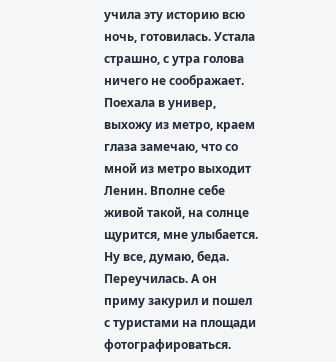учила эту историю всю ночь, готовилась. Устала страшно, с утра голова ничего не соображает. Поехала в универ, выхожу из метро, краем глаза замечаю, что со мной из метро выходит Ленин. Вполне себе живой такой, на солнце щурится, мне улыбается. Ну все, думаю, беда. Переучилась. А он приму закурил и пошел с туристами на площади фотографироваться.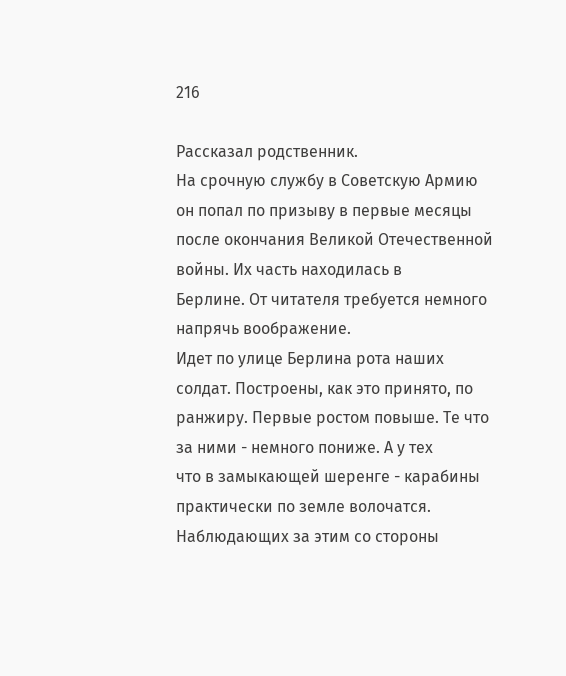216

Рассказал родственник.
На срочную службу в Советскую Армию он попал по призыву в первые месяцы
после окончания Великой Отечественной войны. Их часть находилась в
Берлине. От читателя требуется немного напрячь воображение.
Идет по улице Берлина рота наших солдат. Построены, как это принято, по
ранжиру. Первые ростом повыше. Те что за ними - немного пониже. А у тех
что в замыкающей шеренге - карабины практически по земле волочатся.
Наблюдающих за этим со стороны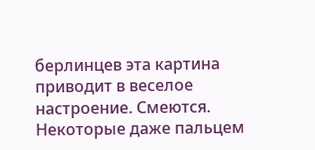берлинцев эта картина приводит в веселое
настроение. Смеются. Некоторые даже пальцем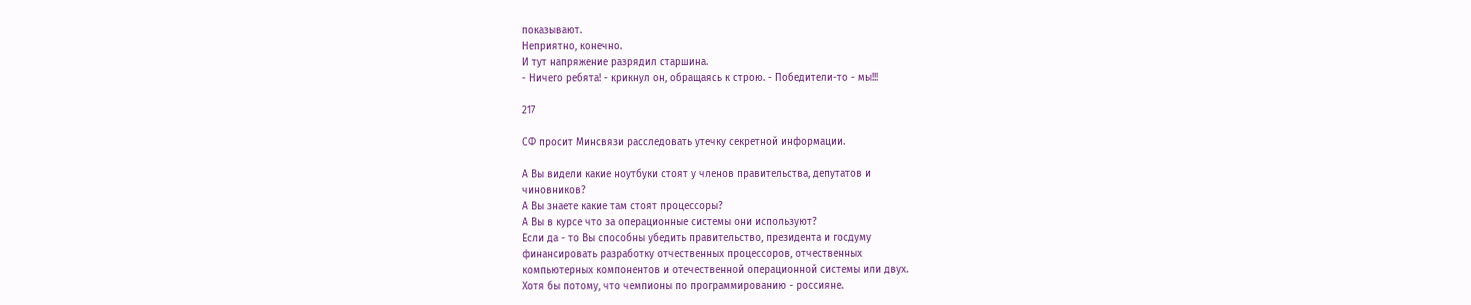показывают.
Неприятно, конечно.
И тут напряжение разрядил старшина.
- Ничего ребята! - крикнул он, обращаясь к строю. - Победители-то - мы!!!

217

СФ просит Минсвязи расследовать утечку секретной информации.

А Вы видели какие ноутбуки стоят у членов правительства, депутатов и
чиновников?
А Вы знаете какие там стоят процессоры?
А Вы в курсе что за операционные системы они используют?
Если да - то Вы способны убедить правительство, президента и госдуму
финансировать разработку отчественных процессоров, отчественных
компьютерных компонентов и отечественной операционной системы или двух.
Хотя бы потому, что чемпионы по программированию - россияне.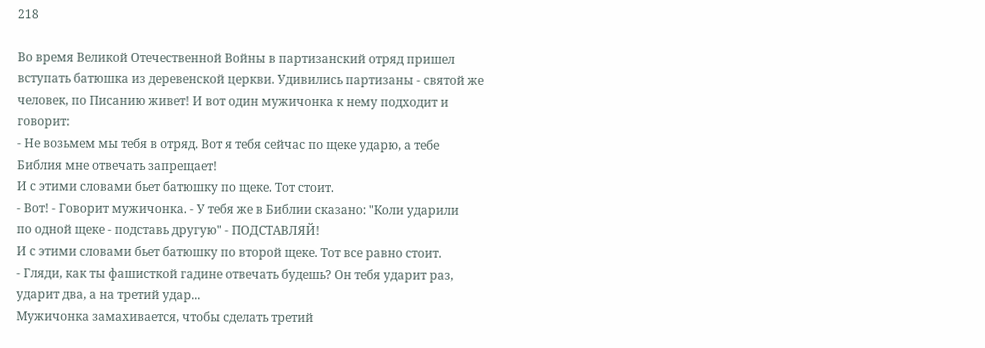218

Во время Великой Отечественной Войны в партизанский отряд пришел
вступать батюшка из деревенской церкви. Удивились партизаны - святой же
человек, по Писанию живет! И вот один мужичонка к нему подходит и
говорит:
- Не возьмем мы тебя в отряд. Вот я тебя сейчас по щеке ударю, а тебе
Библия мне отвечать запрещает!
И с этими словами бьет батюшку по щеке. Тот стоит.
- Вот! - Говорит мужичонка. - У тебя же в Библии сказано: "Коли ударили
по одной щеке - подставь другую" - ПОДСТАВЛЯЙ!
И с этими словами бьет батюшку по второй щеке. Тот все равно стоит.
- Гляди, как ты фашисткой гадине отвечать будешь? Он тебя ударит раз,
ударит два, а на третий удар...
Мужичонка замахивается, чтобы сделать третий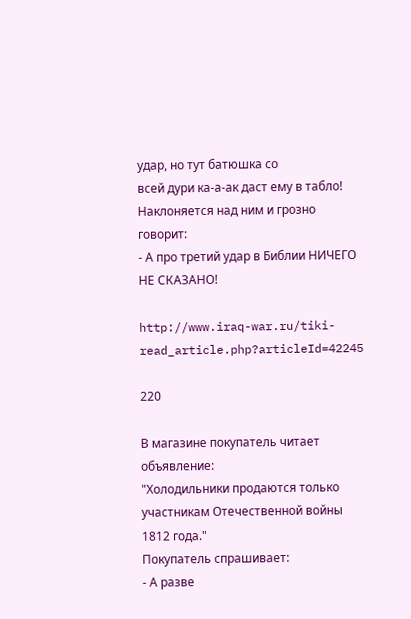удар, но тут батюшка со
всей дури ка-а-ак даст ему в табло! Наклоняется над ним и грозно
говорит:
- А про третий удар в Библии НИЧЕГО НЕ СКАЗАНО!

http://www.iraq-war.ru/tiki-read_article.php?articleId=42245

220

В магазине покупатель читает объявление:
"Холодильники продаются только участникам Отечественной войны
1812 года."
Покупатель спрашивает:
- А разве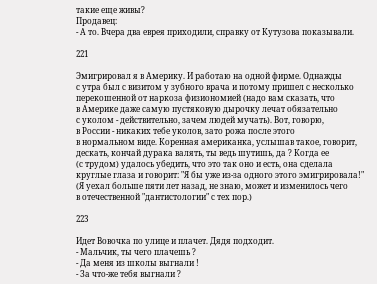такие еще живы?
Продавец:
- А то. Вчера два еврея приходили, справку от Кутузова показывали.

221

Эмигрировал я в Америку. И работаю на одной фирме. Однажды
с утра был с визитом у зубного врача и потому пришел с несколько
перекошенной от наркоза физиономией (надо вам сказать, что
в Америке даже самую пустяковую дырочку лечат обязательно
с уколом - действительно, зачем людей мучать). Вот, говорю,
в России - никаких тебе уколов, зато рожа после этого
в нормальном виде. Коренная американка, услышав такое, говорит,
дескать, кончай дурака валять, ты ведь шутишь, да ? Когда ее
(с трудом) удалось убедить, что это так оно и есть, она сделала
круглые глаза и говорит: "Я бы уже из-за одного этого эмигрировала!"
(Я уехал больше пяти лет назад, не знаю, может и изменилось чего
в отечественной "дантистологии" с тех пор.)

223

Идет Вовочка по улице и плачет. Дядя подходит.
- Мальчик, ты чего плачешь ?
- Да меня из школы выгнали !
- За что-же тебя выгнали ?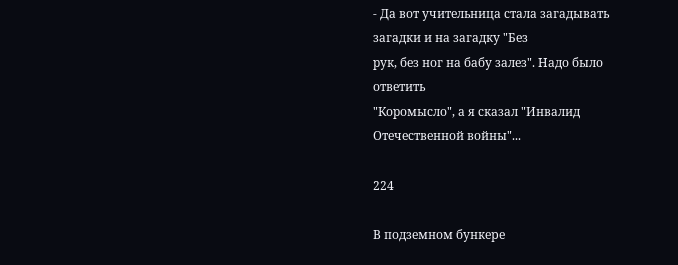- Да вот учительница стала загадывать загадки и на загадку "Без
pук, без ног на бабу залез". Hадо было ответить
"Коpомысло", а я сказал "Инвалид
Отечественной войны"...

224

В подземном бункере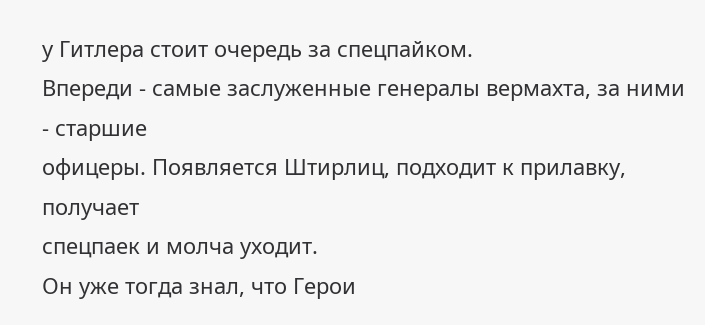у Гитлера стоит очередь за спецпайком.
Впереди - самые заслуженные генералы вермахта, за ними - старшие
офицеры. Появляется Штирлиц, подходит к прилавку, получает
спецпаек и молча уходит.
Он уже тогда знал, что Герои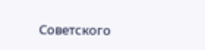Советского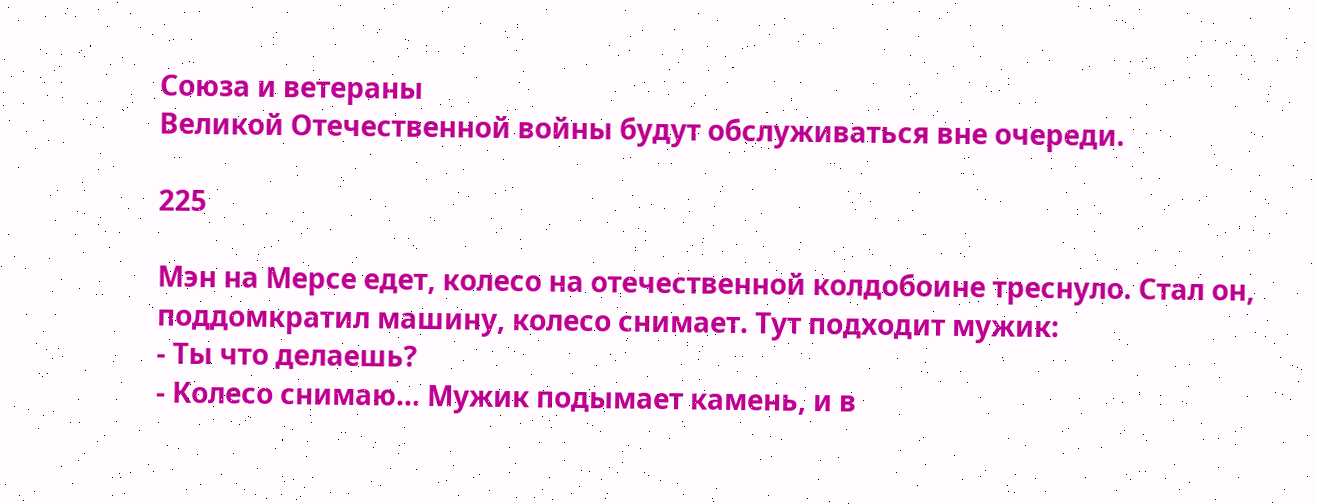Союза и ветераны
Великой Отечественной войны будут обслуживаться вне очереди.

225

Мэн на Мерсе едет, колесо на отечественной колдобоине треснуло. Стал он,
поддомкратил машину, колесо снимает. Тут подходит мужик:
- Ты что делаешь?
- Колесо снимаю... Мужик подымает камень, и в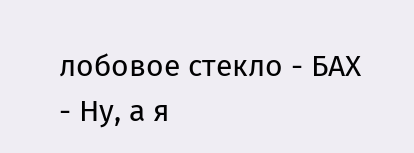лобовое стекло - БАХ
- Ну, а я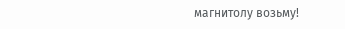магнитолу возьму!